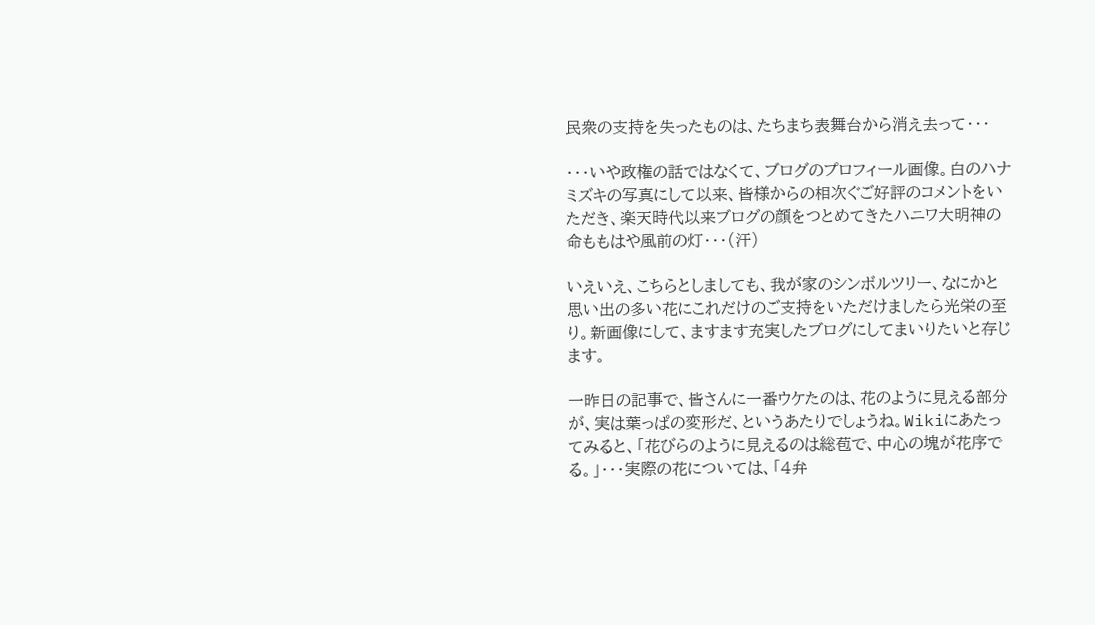民衆の支持を失ったものは、たちまち表舞台から消え去って・・・

・・・いや政権の話ではなくて、ブログのプロフィール画像。白のハナミズキの写真にして以来、皆様からの相次ぐご好評のコメントをいただき、楽天時代以来ブログの顔をつとめてきたハニワ大明神の命ももはや風前の灯・・・(汗)

いえいえ、こちらとしましても、我が家のシンボルツリー、なにかと思い出の多い花にこれだけのご支持をいただけましたら光栄の至り。新画像にして、ますます充実したブログにしてまいりたいと存じます。

一昨日の記事で、皆さんに一番ウケたのは、花のように見える部分が、実は葉っぱの変形だ、というあたりでしょうね。Wikiにあたってみると、「花びらのように見えるのは総苞で、中心の塊が花序でる。」・・・実際の花については、「4弁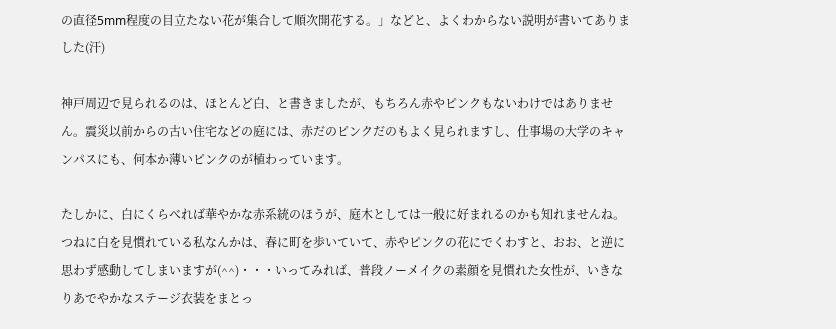の直径5mm程度の目立たない花が集合して順次開花する。」などと、よくわからない説明が書いてありました(汗)

神戸周辺で見られるのは、ほとんど白、と書きましたが、もちろん赤やピンクもないわけではありません。震災以前からの古い住宅などの庭には、赤だのピンクだのもよく見られますし、仕事場の大学のキャンパスにも、何本か薄いピンクのが植わっています。

たしかに、白にくらべれば華やかな赤系統のほうが、庭木としては一般に好まれるのかも知れませんね。つねに白を見慣れている私なんかは、春に町を歩いていて、赤やピンクの花にでくわすと、おお、と逆に思わず感動してしまいますが(^^)・・・いってみれば、普段ノーメイクの素顔を見慣れた女性が、いきなりあでやかなステージ衣装をまとっ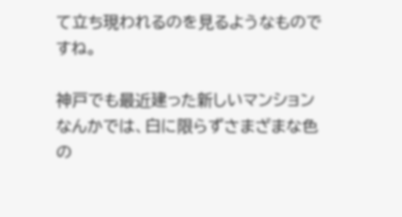て立ち現われるのを見るようなものですね。

神戸でも最近建った新しいマンションなんかでは、白に限らずさまざまな色の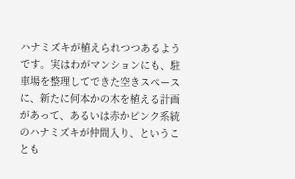ハナミズキが植えられつつあるようです。実はわがマンションにも、駐車場を整理してできた空きスペースに、新たに何本かの木を植える計画があって、あるいは赤かピンク系統のハナミズキが仲間入り、ということも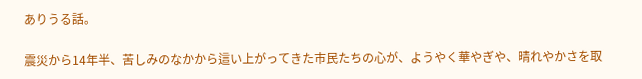ありうる話。

震災から14年半、苦しみのなかから這い上がってきた市民たちの心が、ようやく華やぎや、晴れやかさを取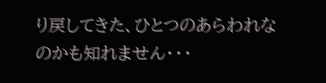り戻してきた、ひとつのあらわれなのかも知れません・・・